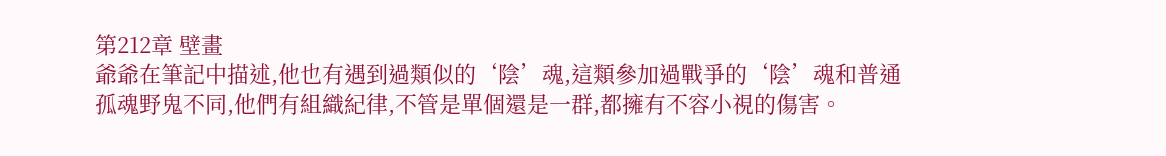第212章 壁畫
爺爺在筆記中描述,他也有遇到過類似的‘陰’魂,這類參加過戰爭的‘陰’魂和普通孤魂野鬼不同,他們有組織紀律,不管是單個還是一群,都擁有不容小視的傷害。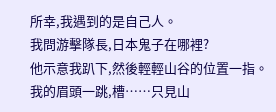所幸,我遇到的是自己人。
我問游擊隊長,日本鬼子在哪裡?
他示意我趴下,然後輕輕山谷的位置一指。我的眉頭一跳,槽……只見山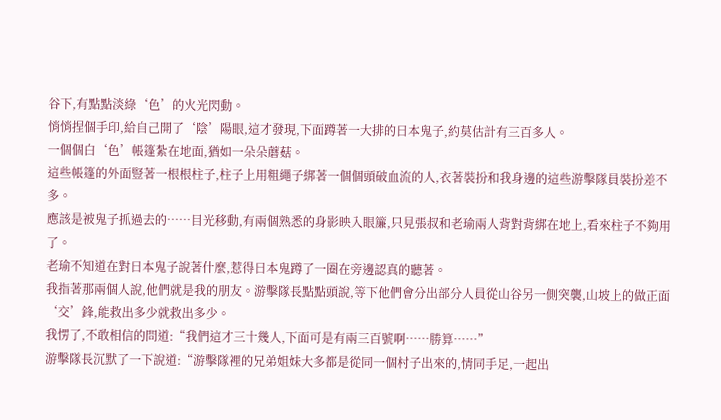谷下,有點點淡綠‘色’的火光閃動。
悄悄捏個手印,給自己開了‘陰’陽眼,這才發現,下面蹲著一大排的日本鬼子,約莫估計有三百多人。
一個個白‘色’帳篷紮在地面,猶如一朵朵蘑菇。
這些帳篷的外面豎著一根根柱子,柱子上用粗繩子綁著一個個頭破血流的人,衣著裝扮和我身邊的這些游擊隊員裝扮差不多。
應該是被鬼子抓過去的……目光移動,有兩個熟悉的身影映入眼簾,只見張叔和老瑜兩人背對背綁在地上,看來柱子不夠用了。
老瑜不知道在對日本鬼子說著什麼,惹得日本鬼蹲了一圈在旁邊認真的聽著。
我指著那兩個人說,他們就是我的朋友。游擊隊長點點頭說,等下他們會分出部分人員從山谷另一側突襲,山坡上的做正面‘交’鋒,能救出多少就救出多少。
我愣了,不敢相信的問道:“我們這才三十幾人,下面可是有兩三百號啊……勝算……”
游擊隊長沉默了一下說道:“游擊隊裡的兄弟姐妹大多都是從同一個村子出來的,情同手足,一起出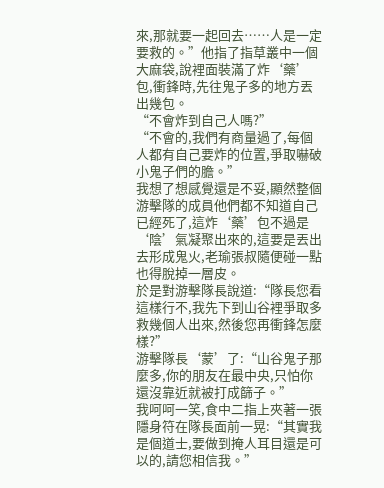來,那就要一起回去……人是一定要救的。”他指了指草叢中一個大麻袋,說裡面裝滿了炸‘藥’包,衝鋒時,先往鬼子多的地方丟出幾包。
“不會炸到自己人嗎?”
“不會的,我們有商量過了,每個人都有自己要炸的位置,爭取嚇破小鬼子們的膽。”
我想了想感覺還是不妥,顯然整個游擊隊的成員他們都不知道自己已經死了,這炸‘藥’包不過是‘陰’氣凝聚出來的,這要是丟出去形成鬼火,老瑜張叔隨便碰一點也得脫掉一層皮。
於是對游擊隊長說道:“隊長您看這樣行不,我先下到山谷裡爭取多救幾個人出來,然後您再衝鋒怎麼樣?”
游擊隊長‘蒙’了:“山谷鬼子那麼多,你的朋友在最中央,只怕你還沒靠近就被打成篩子。”
我呵呵一笑,食中二指上夾著一張隱身符在隊長面前一晃:“其實我是個道士,要做到掩人耳目還是可以的,請您相信我。”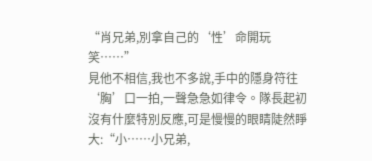“肖兄弟,別拿自己的‘性’命開玩笑……”
見他不相信,我也不多說,手中的隱身符往‘胸’口一拍,一聲急急如律令。隊長起初沒有什麼特別反應,可是慢慢的眼睛陡然睜大:“小……小兄弟,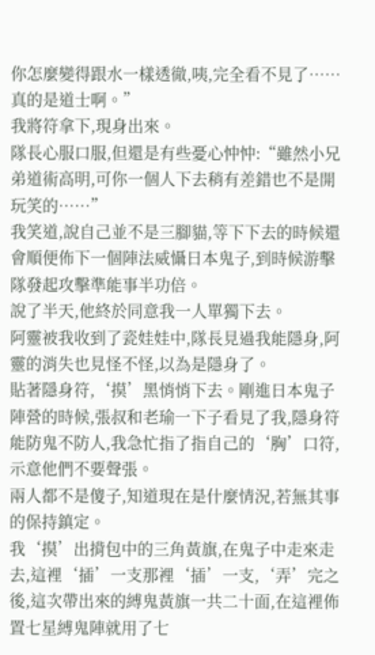你怎麼變得跟水一樣透徹,咦,完全看不見了……真的是道士啊。”
我將符拿下,現身出來。
隊長心服口服,但還是有些憂心忡忡:“雖然小兄弟道術高明,可你一個人下去稍有差錯也不是開玩笑的……”
我笑道,說自己並不是三腳貓,等下下去的時候還會順便佈下一個陣法威懾日本鬼子,到時候游擊隊發起攻擊準能事半功倍。
說了半天,他終於同意我一人單獨下去。
阿靈被我收到了瓷娃娃中,隊長見過我能隱身,阿靈的消失也見怪不怪,以為是隱身了。
貼著隱身符,‘摸’黑悄悄下去。剛進日本鬼子陣營的時候,張叔和老瑜一下子看見了我,隱身符能防鬼不防人,我急忙指了指自己的‘胸’口符,示意他們不要聲張。
兩人都不是傻子,知道現在是什麼情況,若無其事的保持鎮定。
我‘摸’出揹包中的三角黃旗,在鬼子中走來走去,這裡‘插’一支那裡‘插’一支,‘弄’完之後,這次帶出來的縛鬼黃旗一共二十面,在這裡佈置七星縛鬼陣就用了七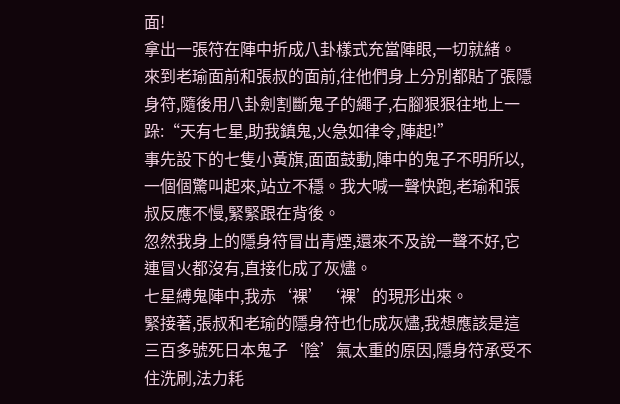面!
拿出一張符在陣中折成八卦樣式充當陣眼,一切就緒。
來到老瑜面前和張叔的面前,往他們身上分別都貼了張隱身符,隨後用八卦劍割斷鬼子的繩子,右腳狠狠往地上一跺:“天有七星,助我鎮鬼,火急如律令,陣起!”
事先設下的七隻小黃旗,面面鼓動,陣中的鬼子不明所以,一個個驚叫起來,站立不穩。我大喊一聲快跑,老瑜和張叔反應不慢,緊緊跟在背後。
忽然我身上的隱身符冒出青煙,還來不及說一聲不好,它連冒火都沒有,直接化成了灰燼。
七星縛鬼陣中,我赤‘裸’‘裸’的現形出來。
緊接著,張叔和老瑜的隱身符也化成灰燼,我想應該是這三百多號死日本鬼子‘陰’氣太重的原因,隱身符承受不住洗刷,法力耗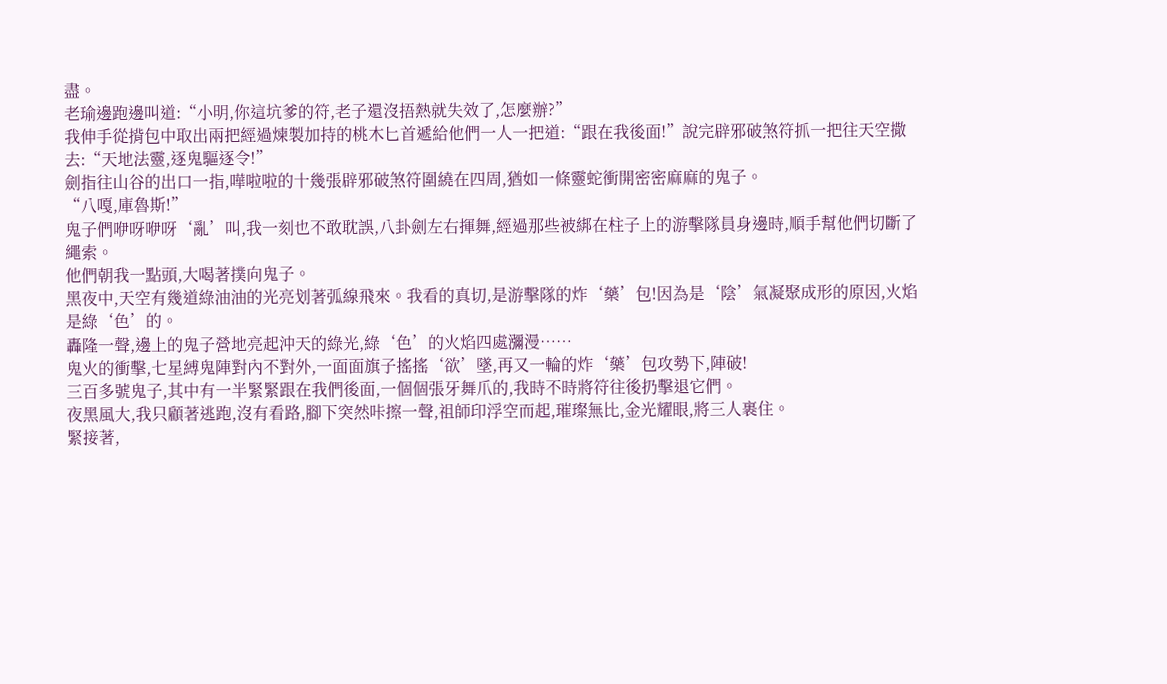盡。
老瑜邊跑邊叫道:“小明,你這坑爹的符,老子還沒捂熱就失效了,怎麼辦?”
我伸手從揹包中取出兩把經過煉製加持的桃木匕首遞給他們一人一把道:“跟在我後面!”說完辟邪破煞符抓一把往天空撒去:“天地法靈,逐鬼驅逐令!”
劍指往山谷的出口一指,嘩啦啦的十幾張辟邪破煞符圍繞在四周,猶如一條靈蛇衝開密密麻麻的鬼子。
“八嘎,庫魯斯!”
鬼子們咿呀咿呀‘亂’叫,我一刻也不敢耽誤,八卦劍左右揮舞,經過那些被綁在柱子上的游擊隊員身邊時,順手幫他們切斷了繩索。
他們朝我一點頭,大喝著撲向鬼子。
黑夜中,天空有幾道綠油油的光亮划著弧線飛來。我看的真切,是游擊隊的炸‘藥’包!因為是‘陰’氣凝聚成形的原因,火焰是綠‘色’的。
轟隆一聲,邊上的鬼子營地亮起沖天的綠光,綠‘色’的火焰四處瀰漫……
鬼火的衝擊,七星縛鬼陣對內不對外,一面面旗子搖搖‘欲’墜,再又一輪的炸‘藥’包攻勢下,陣破!
三百多號鬼子,其中有一半緊緊跟在我們後面,一個個張牙舞爪的,我時不時將符往後扔擊退它們。
夜黑風大,我只顧著逃跑,沒有看路,腳下突然咔擦一聲,祖師印浮空而起,璀璨無比,金光耀眼,將三人裹住。
緊接著,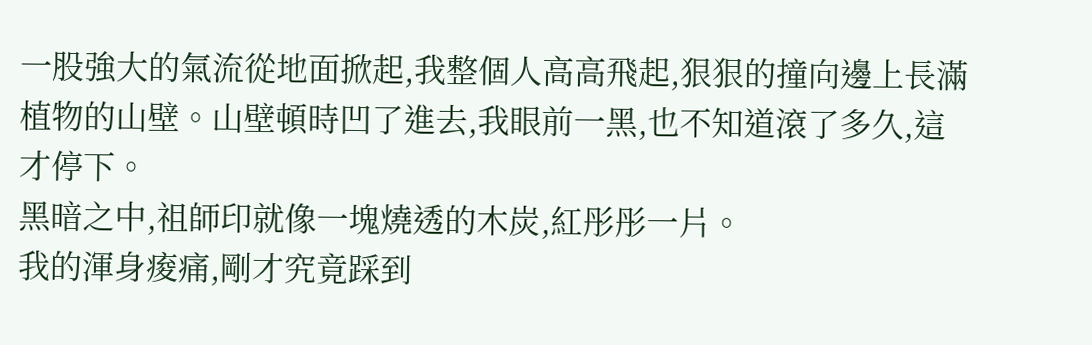一股強大的氣流從地面掀起,我整個人高高飛起,狠狠的撞向邊上長滿植物的山壁。山壁頓時凹了進去,我眼前一黑,也不知道滾了多久,這才停下。
黑暗之中,祖師印就像一塊燒透的木炭,紅彤彤一片。
我的渾身痠痛,剛才究竟踩到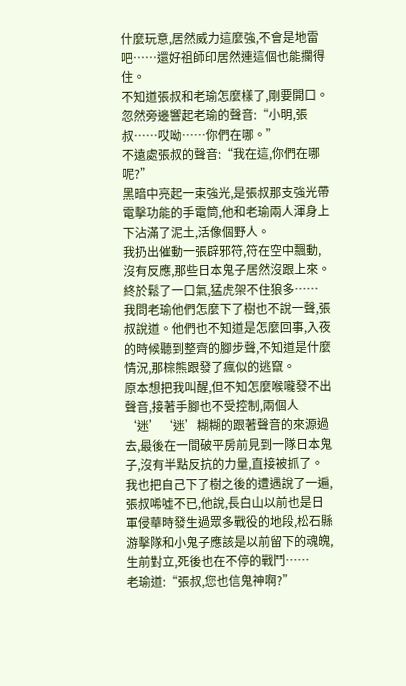什麼玩意,居然威力這麼強,不會是地雷吧……還好祖師印居然連這個也能攔得住。
不知道張叔和老瑜怎麼樣了,剛要開口。
忽然旁邊響起老瑜的聲音:“小明,張叔……哎呦……你們在哪。”
不遠處張叔的聲音:“我在這,你們在哪呢?”
黑暗中亮起一束強光,是張叔那支強光帶電擊功能的手電筒,他和老瑜兩人渾身上下沾滿了泥土,活像個野人。
我扔出催動一張辟邪符,符在空中飄動,沒有反應,那些日本鬼子居然沒跟上來。終於鬆了一口氣,猛虎架不住狼多……
我問老瑜他們怎麼下了樹也不說一聲,張叔說道。他們也不知道是怎麼回事,入夜的時候聽到整齊的腳步聲,不知道是什麼情況,那棕熊跟發了瘋似的逃竄。
原本想把我叫醒,但不知怎麼喉嚨發不出聲音,接著手腳也不受控制,兩個人‘迷’‘迷’糊糊的跟著聲音的來源過去,最後在一間破平房前見到一隊日本鬼子,沒有半點反抗的力量,直接被抓了。
我也把自己下了樹之後的遭遇說了一遍,張叔唏噓不已,他說,長白山以前也是日軍侵華時發生過眾多戰役的地段,松石縣游擊隊和小鬼子應該是以前留下的魂魄,生前對立,死後也在不停的戰鬥……
老瑜道:“張叔,您也信鬼神啊?”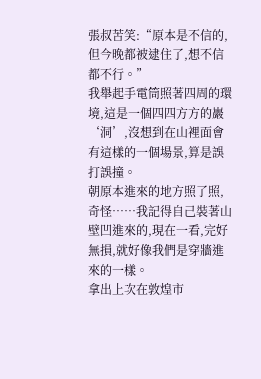張叔苦笑:“原本是不信的,但今晚都被逮住了,想不信都不行。”
我舉起手電筒照著四周的環境,這是一個四四方方的巖‘洞’,沒想到在山裡面會有這樣的一個場景,算是誤打誤撞。
朝原本進來的地方照了照,奇怪……我記得自己裝著山壁凹進來的,現在一看,完好無損,就好像我們是穿牆進來的一樣。
拿出上次在敦煌市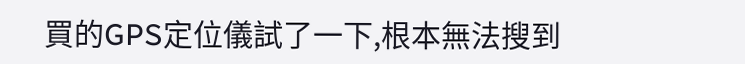買的GPS定位儀試了一下,根本無法搜到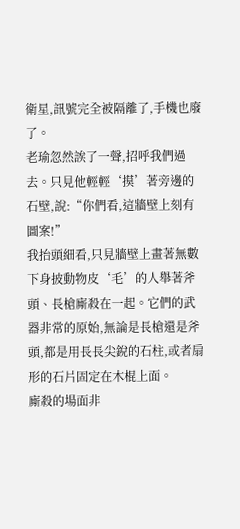衛星,訊號完全被隔離了,手機也廢了。
老瑜忽然誒了一聲,招呼我們過去。只見他輕輕‘摸’著旁邊的石壁,說:“你們看,這牆壁上刻有圖案!”
我抬頭細看,只見牆壁上畫著無數下身披動物皮‘毛’的人舉著斧頭、長槍廝殺在一起。它們的武器非常的原始,無論是長槍還是斧頭,都是用長長尖銳的石柱,或者扇形的石片固定在木棍上面。
廝殺的場面非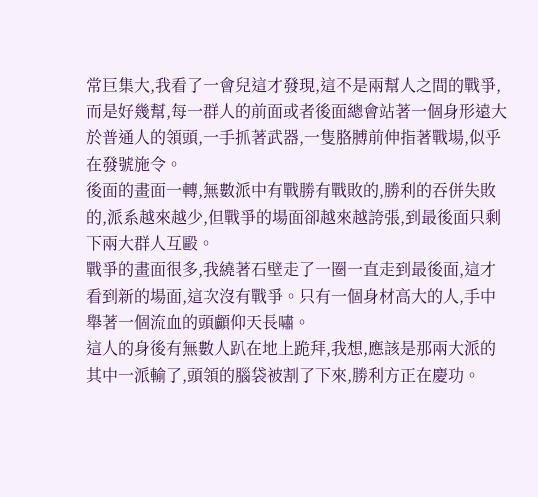常巨集大,我看了一會兒這才發現,這不是兩幫人之間的戰爭,而是好幾幫,每一群人的前面或者後面總會站著一個身形遠大於普通人的領頭,一手抓著武器,一隻胳膊前伸指著戰場,似乎在發號施令。
後面的畫面一轉,無數派中有戰勝有戰敗的,勝利的吞併失敗的,派系越來越少,但戰爭的場面卻越來越誇張,到最後面只剩下兩大群人互毆。
戰爭的畫面很多,我繞著石壁走了一圈一直走到最後面,這才看到新的場面,這次沒有戰爭。只有一個身材高大的人,手中舉著一個流血的頭顱仰天長嘯。
這人的身後有無數人趴在地上跪拜,我想,應該是那兩大派的其中一派輸了,頭領的腦袋被割了下來,勝利方正在慶功。